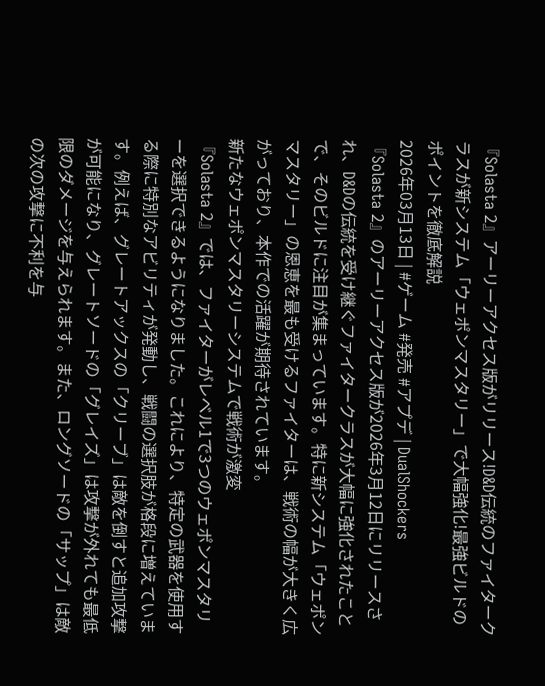『Solasta 2』アーリーアクセス版がリリース!D&D伝統のファイタークラスが新システム「ウェポンマスタリー」で大幅強化!最強ビルドのポイントを徹底解説
2026年03月13日 | #ゲーム #発売 #アプデ | DualShockers
『Solasta 2』のアーリーアクセス版が2026年3月12日にリリースされ、D&Dの伝統を受け継ぐファイタークラスが大幅に強化されたことで、そのビルドに注目が集まっています。特に新システム「ウェポンマスタリー」の恩恵を最も受けるファイターは、戦術の幅が大きく広がっており、本作での活躍が期待されています。
新たなウェポンマスタリーシステムで戦術が激変
『Solasta 2』では、ファイターがレベル1で3つのウェポンマスタリーを選択できるようになりました。これにより、特定の武器を使用する際に特別なアビリティが発動し、戦闘の選択肢が格段に増えています。例えば、グレートアックスの「クリーブ」は敵を倒すと追加攻撃が可能になり、グレートソードの「グレイズ」は攻撃が外れても最低限のダメージを与えられます。また、ロングソードの「サップ」は敵の次の攻撃に不利を与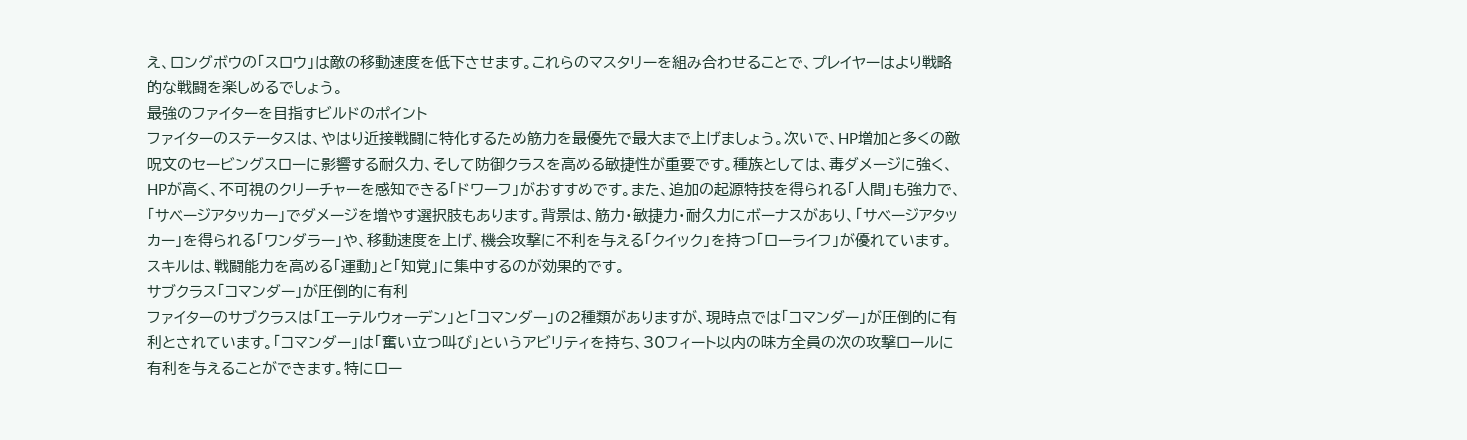え、ロングボウの「スロウ」は敵の移動速度を低下させます。これらのマスタリーを組み合わせることで、プレイヤーはより戦略的な戦闘を楽しめるでしょう。
最強のファイターを目指すビルドのポイント
ファイターのステータスは、やはり近接戦闘に特化するため筋力を最優先で最大まで上げましょう。次いで、HP増加と多くの敵呪文のセービングスローに影響する耐久力、そして防御クラスを高める敏捷性が重要です。種族としては、毒ダメージに強く、HPが高く、不可視のクリーチャーを感知できる「ドワーフ」がおすすめです。また、追加の起源特技を得られる「人間」も強力で、「サベージアタッカー」でダメージを増やす選択肢もあります。背景は、筋力・敏捷力・耐久力にボーナスがあり、「サベージアタッカー」を得られる「ワンダラー」や、移動速度を上げ、機会攻撃に不利を与える「クイック」を持つ「ローライフ」が優れています。スキルは、戦闘能力を高める「運動」と「知覚」に集中するのが効果的です。
サブクラス「コマンダー」が圧倒的に有利
ファイターのサブクラスは「エーテルウォーデン」と「コマンダー」の2種類がありますが、現時点では「コマンダー」が圧倒的に有利とされています。「コマンダー」は「奮い立つ叫び」というアビリティを持ち、30フィート以内の味方全員の次の攻撃ロールに有利を与えることができます。特にロー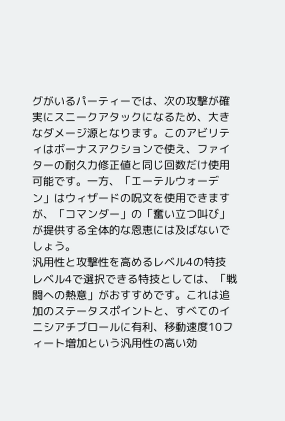グがいるパーティーでは、次の攻撃が確実にスニークアタックになるため、大きなダメージ源となります。このアビリティはボーナスアクションで使え、ファイターの耐久力修正値と同じ回数だけ使用可能です。一方、「エーテルウォーデン」はウィザードの呪文を使用できますが、「コマンダー」の「奮い立つ叫び」が提供する全体的な恩恵には及ばないでしょう。
汎用性と攻撃性を高めるレベル4の特技
レベル4で選択できる特技としては、「戦闘への熱意」がおすすめです。これは追加のステータスポイントと、すべてのイニシアチブロールに有利、移動速度10フィート増加という汎用性の高い効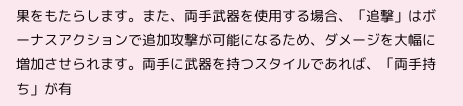果をもたらします。また、両手武器を使用する場合、「追撃」はボーナスアクションで追加攻撃が可能になるため、ダメージを大幅に増加させられます。両手に武器を持つスタイルであれば、「両手持ち」が有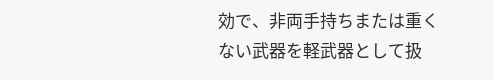効で、非両手持ちまたは重くない武器を軽武器として扱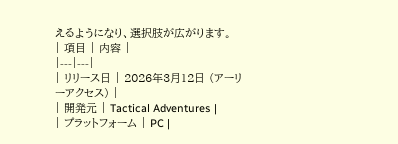えるようになり、選択肢が広がります。
| 項目 | 内容 |
|---|---|
| リリース日 | 2026年3月12日 (アーリーアクセス) |
| 開発元 | Tactical Adventures |
| プラットフォーム | PC |